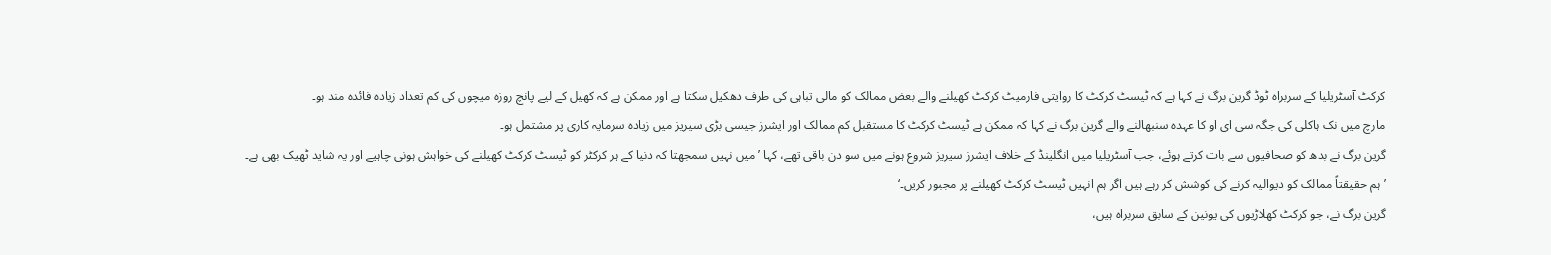کرکٹ آسٹریلیا کے سربراہ ٹوڈ گرین برگ نے کہا ہے کہ ٹیسٹ کرکٹ کا روایتی فارمیٹ کرکٹ کھیلنے والے بعض ممالک کو مالی تباہی کی طرف دھکیل سکتا ہے اور ممکن ہے کہ کھیل کے لیے پانچ روزہ میچوں کی کم تعداد زیادہ فائدہ مند ہو۔
مارچ میں نک ہاکلی کی جگہ سی ای او کا عہدہ سنبھالنے والے گرین برگ نے کہا کہ ممکن ہے ٹیسٹ کرکٹ کا مستقبل کم ممالک اور ایشرز جیسی بڑی سیریز میں زیادہ سرمایہ کاری پر مشتمل ہو۔
گرین برگ نے بدھ کو صحافیوں سے بات کرتے ہوئے، جب آسٹریلیا میں انگلینڈ کے خلاف ایشرز سیریز شروع ہونے میں سو دن باقی تھے، کہا ’میں نہیں سمجھتا کہ دنیا کے ہر کرکٹر کو ٹیسٹ کرکٹ کھیلنے کی خواہش ہونی چاہیے اور یہ شاید ٹھیک بھی ہے۔
’ہم حقیقتاً ممالک کو دیوالیہ کرنے کی کوشش کر رہے ہیں اگر ہم انہیں ٹیسٹ کرکٹ کھیلنے پر مجبور کریں۔‘
گرین برگ نے، جو کرکٹ کھلاڑیوں کی یونین کے سابق سربراہ ہیں،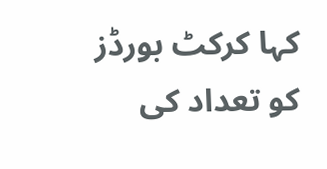کہا کرکٹ بورڈز کو تعداد کی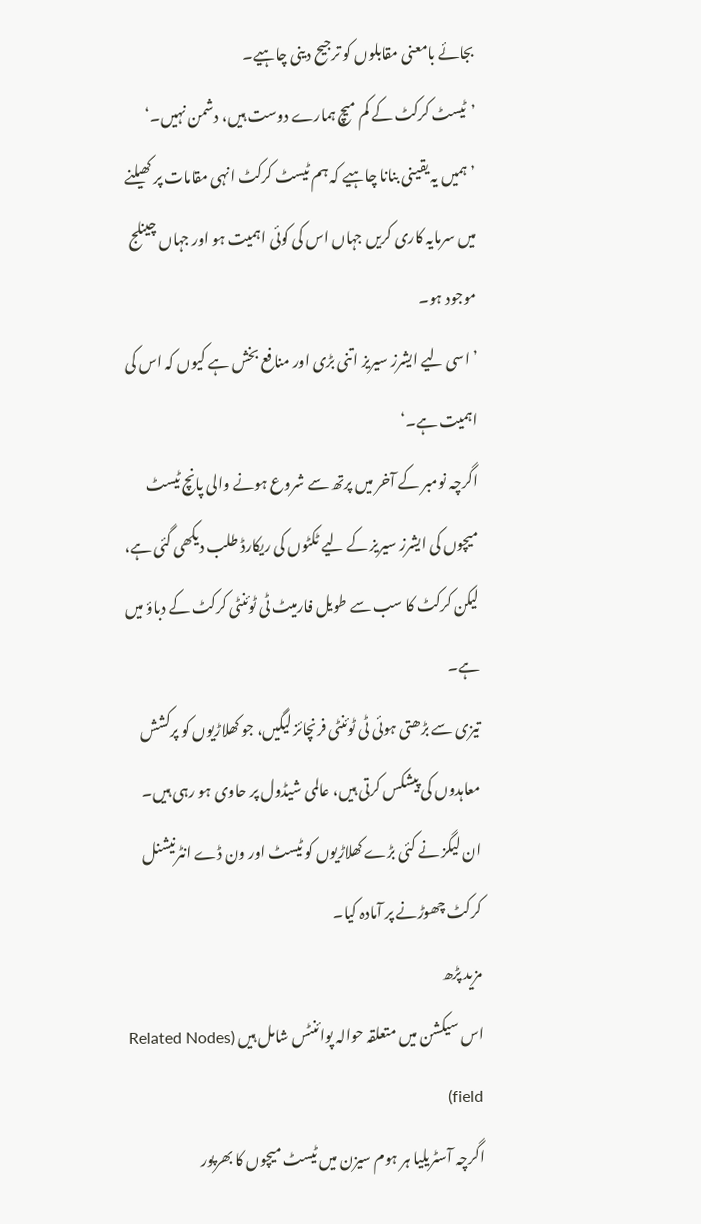بجائے بامعنی مقابلوں کو ترجیح دینی چاہیے۔
’ٹیسٹ کرکٹ کے کم میچ ہمارے دوست ہیں، دشمن نہیں۔‘
’ہمیں یہ یقینی بنانا چاہیے کہ ہم ٹیسٹ کرکٹ انہی مقامات پر کھیلنے میں سرمایہ کاری کریں جہاں اس کی کوئی اہمیت ہو اور جہاں چینلج موجود ہو۔
’ اسی لیے ایشرز سیریز اتنی بڑی اور منافع بخش ہے کیوں کہ اس کی اہمیت ہے۔‘
اگرچہ نومبر کے آخر میں پرتھ سے شروع ہونے والی پانچ ٹیسٹ میچوں کی ایشرز سیریز کے لیے ٹکٹوں کی ریکارڈ طلب دیکھی گئی ہے، لیکن کرکٹ کا سب سے طویل فارمیٹ ٹی ٹوئنٹی کرکٹ کے دباؤ میں ہے۔
تیزی سے بڑھتی ہوئی ٹی ٹوئنٹی فرنچائز لیگیں، جو کھلاڑیوں کو پرکشش معاہدوں کی پیشکس کرتی ہیں، عالمی شیڈول پر حاوی ہو رہی ہیں۔
ان لیگز نے کئی بڑے کھلاڑیوں کو ٹیسٹ اور ون ڈے انٹرنیشنل کرکٹ چھوڑنے پر آمادہ کیا۔
مزید پڑھ
اس سیکشن میں متعلقہ حوالہ پوائنٹس شامل ہیں (Related Nodes field)
اگرچہ آسٹریلیا ہر ہوم سیزن میں ٹیسٹ میچوں کا بھرپور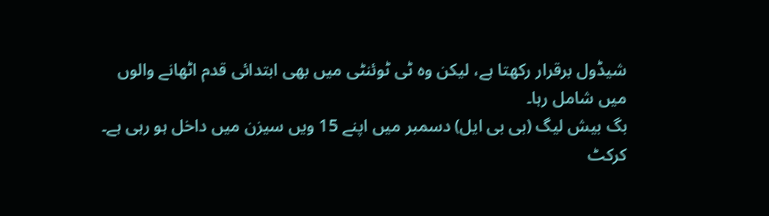شیڈول برقرار رکھتا ہے، لیکن وہ ٹی ٹوئنٹی میں بھی ابتدائی قدم اٹھانے والوں میں شامل رہا۔
بگ بیش لیگ (بی بی ایل) دسمبر میں اپنے 15 ویں سیزن میں داخل ہو رہی ہے۔
کرکٹ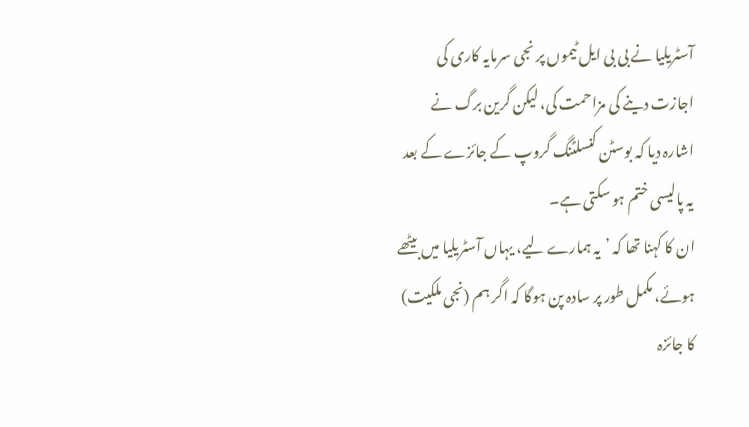آسٹریلیا نے بی بی ایل ٹیموں پر نجی سرمایہ کاری کی اجازت دینے کی مزاحمت کی، لیکن گرین برگ نے اشارہ دیا کہ بوسٹن کنسلٹنگ گروپ کے جائزے کے بعد یہ پالیسی ختم ہو سکتی ہے۔
ان کا کہنا تھا کہ ’یہ ہمارے لیے، یہاں آسٹریلیا میں بیٹھے ہوئے، مکمل طور پر سادہ پن ہوگا کہ اگر ہم (نجی ملکیت) کا جائزہ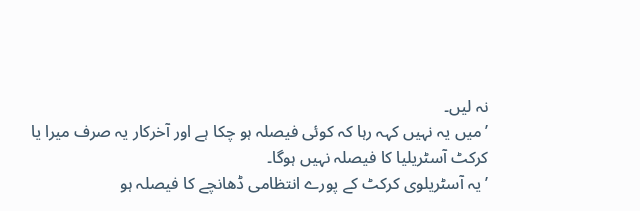نہ لیں۔
’میں یہ نہیں کہہ رہا کہ کوئی فیصلہ ہو چکا ہے اور آخرکار یہ صرف میرا یا کرکٹ آسٹریلیا کا فیصلہ نہیں ہوگا۔
’یہ آسٹریلوی کرکٹ کے پورے انتظامی ڈھانچے کا فیصلہ ہو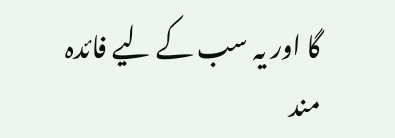گا اور یہ سب کے لیے فائدہ مند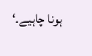ہونا چاہیے۔‘